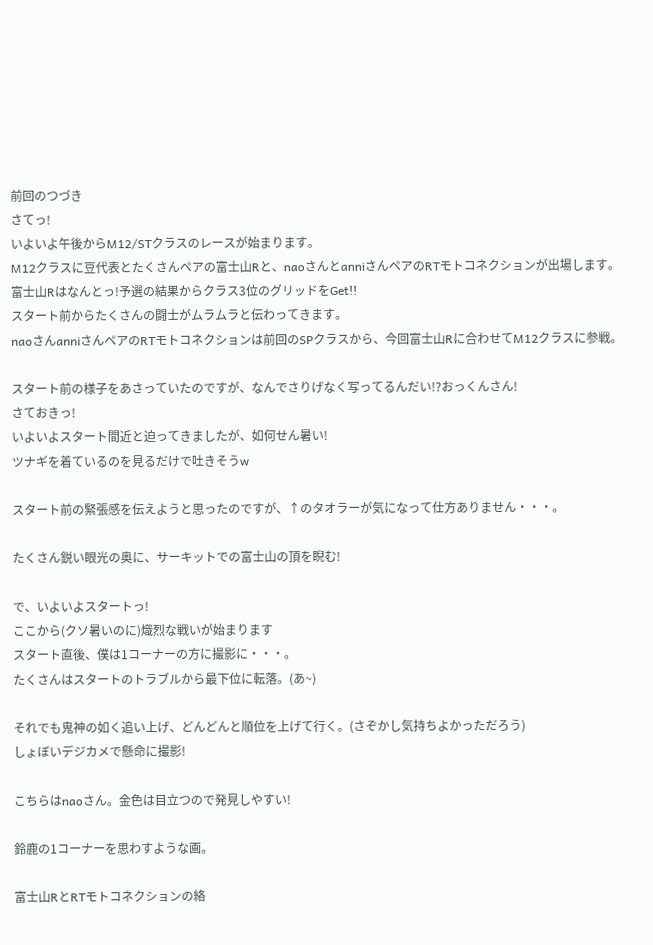前回のつづき
さてっ!
いよいよ午後からM12/STクラスのレースが始まります。
M12クラスに豆代表とたくさんペアの富士山Rと、naoさんとanniさんペアのRTモトコネクションが出場します。
富士山Rはなんとっ!予選の結果からクラス3位のグリッドをGet!!
スタート前からたくさんの闘士がムラムラと伝わってきます。
naoさんanniさんペアのRTモトコネクションは前回のSPクラスから、今回富士山Rに合わせてM12クラスに参戦。

スタート前の様子をあさっていたのですが、なんでさりげなく写ってるんだい!?おっくんさん!
さておきっ!
いよいよスタート間近と迫ってきましたが、如何せん暑い!
ツナギを着ているのを見るだけで吐きそうw

スタート前の緊張感を伝えようと思ったのですが、↑のタオラーが気になって仕方ありません・・・。

たくさん鋭い眼光の奥に、サーキットでの富士山の頂を睨む!

で、いよいよスタートっ!
ここから(クソ暑いのに)熾烈な戦いが始まります
スタート直後、僕は1コーナーの方に撮影に・・・。
たくさんはスタートのトラブルから最下位に転落。(あ~)

それでも鬼神の如く追い上げ、どんどんと順位を上げて行く。(さぞかし気持ちよかっただろう)
しょぼいデジカメで懸命に撮影!

こちらはnaoさん。金色は目立つので発見しやすい!

鈴鹿の1コーナーを思わすような画。

富士山RとRTモトコネクションの絡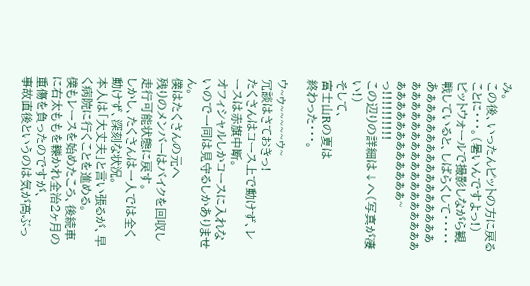み。
この後、いったんピットの方に戻ることに・・・。(暑いんですよっ!)
ピットウォールで撮影しながら観戦していると、しばらくして・・・・・
あぁぁぁぁぁぁぁぁぁぁぁぁぁぁぁぁぁぁぁぁぁぁぁぁぁぁぁぁぁぁぁぁぁぁぁぁぁぁぁぁぁぁぁぁ~っ!!!!!!!!!!
この辺りの詳細は↓へ(写真が凄い!)
そして、
富士山Rの夏は
終わった・・・。

ウ~ゥ~~~~~ゥ~
冗談はさておきっ!
たくさんはコース上で動けず、レースは赤旗中断。
オフィシャルしかコースに入れないので一同は見守るしかありません。
僕はたくさんの元へ
残りのメンバーはバイクを回収し走行可能状態に戻す。
しかし、たくさんは一人では全く動けず、深刻な状況。
本人は「大丈夫」と言い張るが、早く病院に行くことを進める。
僕もレースを始めたころ、後続車に右太ももを轢かれ全治2ヶ月の重傷を負ったのですが、
事故直後というのは気が高ぶっ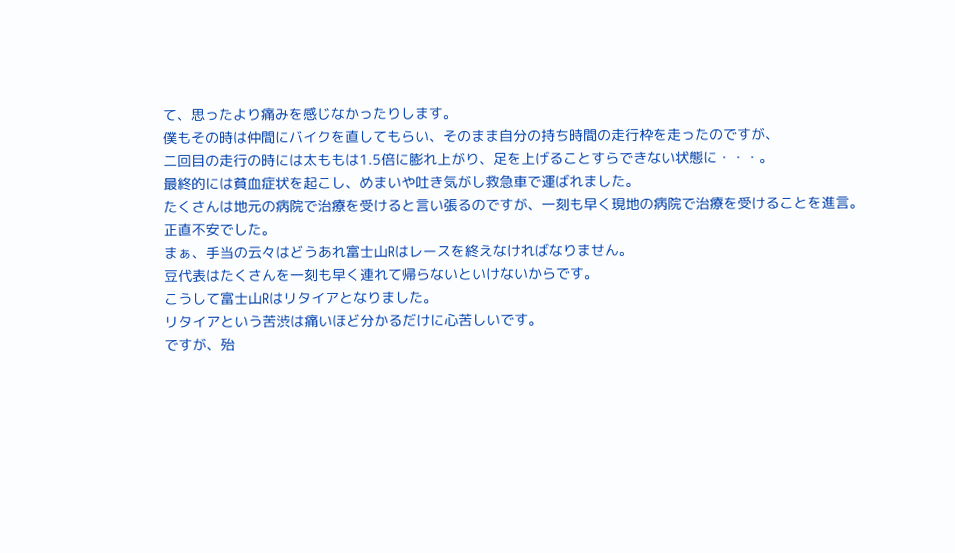て、思ったより痛みを感じなかったりします。
僕もその時は仲間にバイクを直してもらい、そのまま自分の持ち時間の走行枠を走ったのですが、
二回目の走行の時には太ももは1.5倍に膨れ上がり、足を上げることすらできない状態に・・・。
最終的には貧血症状を起こし、めまいや吐き気がし救急車で運ばれました。
たくさんは地元の病院で治療を受けると言い張るのですが、一刻も早く現地の病院で治療を受けることを進言。
正直不安でした。
まぁ、手当の云々はどうあれ富士山Rはレースを終えなければなりません。
豆代表はたくさんを一刻も早く連れて帰らないといけないからです。
こうして富士山Rはリタイアとなりました。
リタイアという苦渋は痛いほど分かるだけに心苦しいです。
ですが、殆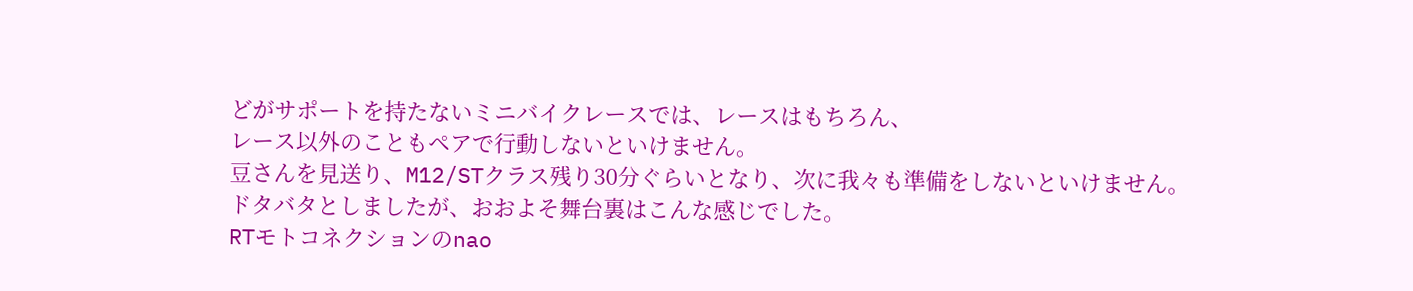どがサポートを持たないミニバイクレースでは、レースはもちろん、
レース以外のこともペアで行動しないといけません。
豆さんを見送り、M12/STクラス残り30分ぐらいとなり、次に我々も準備をしないといけません。
ドタバタとしましたが、おおよそ舞台裏はこんな感じでした。
RTモトコネクションのnao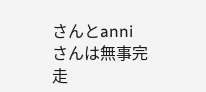さんとanniさんは無事完走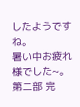したようですね。
暑い中お疲れ様でした~。
第二部 完